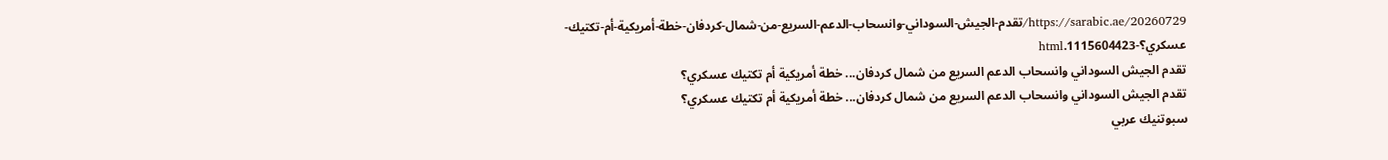https://sarabic.ae/20260729/تقدم-الجيش-السوداني-وانسحاب-الدعم-السريع-من-شمال-كردفان-خطة-أمريكية-أم-تكتيك-عسكري؟-1115604423.html
تقدم الجيش السوداني وانسحاب الدعم السريع من شمال كردفان... خطة أمريكية أم تكتيك عسكري؟
تقدم الجيش السوداني وانسحاب الدعم السريع من شمال كردفان... خطة أمريكية أم تكتيك عسكري؟
سبوتنيك عربي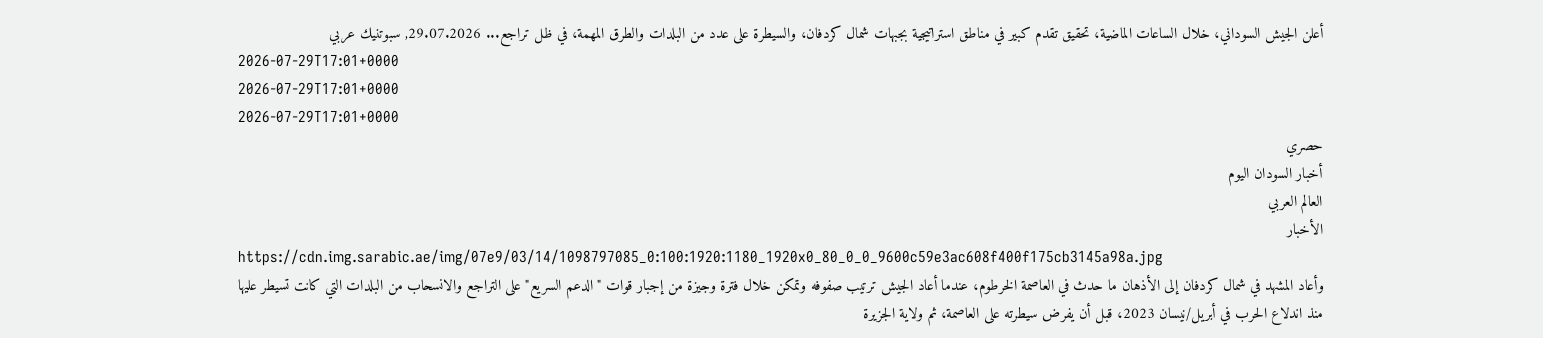أعلن الجيش السوداني، خلال الساعات الماضية، تحقيق تقدم كبير في مناطق استراتيجية بجبهات شمال كردفان، والسيطرة على عدد من البلدات والطرق المهمة، في ظل تراجع... 29.07.2026, سبوتنيك عربي
2026-07-29T17:01+0000
2026-07-29T17:01+0000
2026-07-29T17:01+0000
حصري
أخبار السودان اليوم
العالم العربي
الأخبار
https://cdn.img.sarabic.ae/img/07e9/03/14/1098797085_0:100:1920:1180_1920x0_80_0_0_9600c59e3ac608f400f175cb3145a98a.jpg
وأعاد المشهد في شمال كردفان إلى الأذهان ما حدث في العاصمة الخرطوم، عندما أعاد الجيش ترتيب صفوفه وتمكن خلال فترة وجيزة من إجبار قوات "الدعم السريع" على التراجع والانسحاب من البلدات التي كانت تسيطر عليها منذ اندلاع الحرب في أبريل/نيسان 2023، قبل أن يفرض سيطرته على العاصمة، ثم ولاية الجزيرة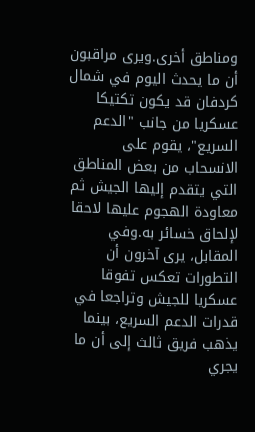ومناطق أخرى.ويرى مراقبون أن ما يحدث اليوم في شمال كردفان قد يكون تكتيكا عسكريا من جانب "الدعم السريع"، يقوم على الانسحاب من بعض المناطق التي يتقدم إليها الجيش ثم معاودة الهجوم عليها لاحقا لإلحاق خسائر به.وفي المقابل، يرى آخرون أن التطورات تعكس تفوقا عسكريا للجيش وتراجعا في قدرات الدعم السريع، بينما يذهب فريق ثالث إلى أن ما يجري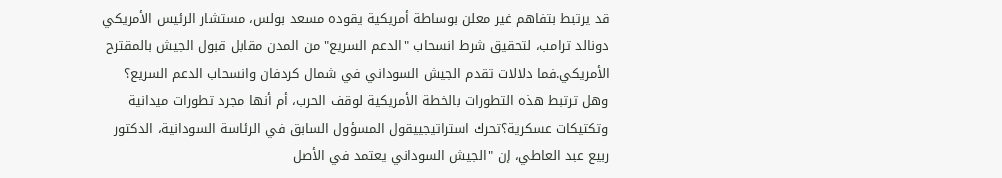قد يرتبط بتفاهم غير معلن بوساطة أمريكية يقوده مسعد بولس، مستشار الرئيس الأمريكي دونالد ترامب، لتحقيق شرط انسحاب "الدعم السريع" من المدن مقابل قبول الجيش بالمقترح الأمريكي.فما دلالات تقدم الجيش السوداني في شمال كردفان وانسحاب الدعم السريع؟ وهل ترتبط هذه التطورات بالخطة الأمريكية لوقف الحرب، أم أنها مجرد تطورات ميدانية وتكتيكات عسكرية؟تحرك استراتيجييقول المسؤول السابق في الرئاسة السودانية، الدكتور ربيع عبد العاطي، إن "الجيش السوداني يعتمد في الأصل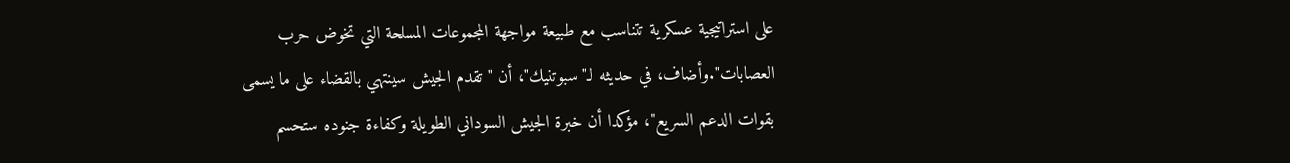على استراتيجية عسكرية تتناسب مع طبيعة مواجهة المجموعات المسلحة التي تخوض حرب العصابات".وأضاف، في حديثه لـ"سبوتنيك"، أن "تقدم الجيش سينتهي بالقضاء على ما يسمى بقوات الدعم السريع"، مؤكدا أن خبرة الجيش السوداني الطويلة وكفاءة جنوده ستحسم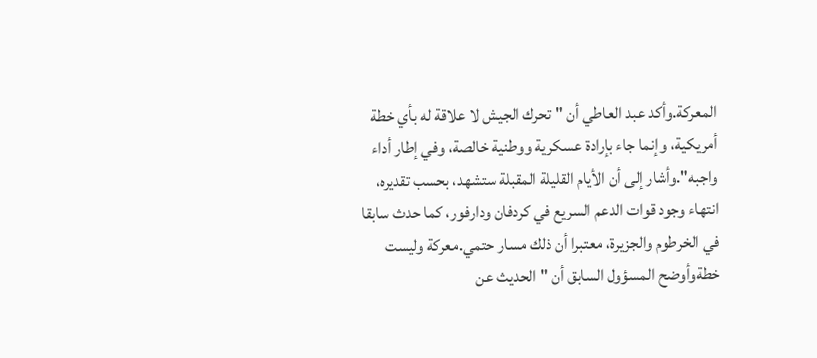المعركة.وأكد عبد العاطي أن "تحرك الجيش لا علاقة له بأي خطة أمريكية، وإنما جاء بإرادة عسكرية ووطنية خالصة، وفي إطار أداء واجبه".وأشار إلى أن الأيام القليلة المقبلة ستشهد، بحسب تقديره، انتهاء وجود قوات الدعم السريع في كردفان ودارفور، كما حدث سابقا في الخرطوم والجزيرة، معتبرا أن ذلك مسار حتمي.معركة وليست خطةوأوضح المسؤول السابق أن "الحديث عن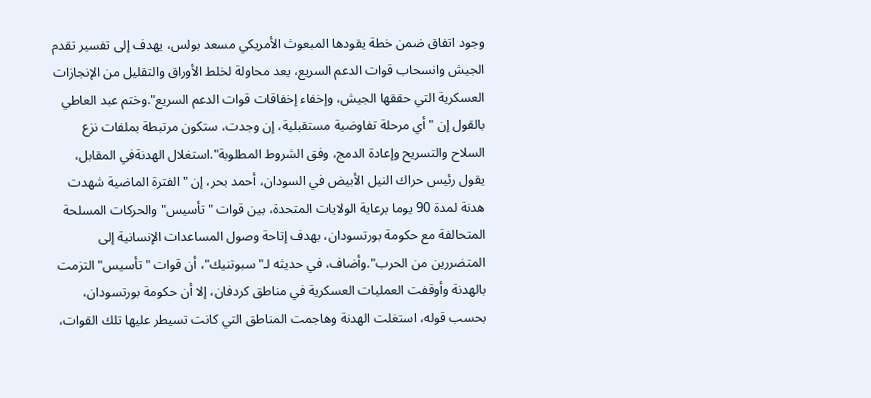وجود اتفاق ضمن خطة يقودها المبعوث الأمريكي مسعد بولس، يهدف إلى تفسير تقدم الجيش وانسحاب قوات الدعم السريع، يعد محاولة لخلط الأوراق والتقليل من الإنجازات العسكرية التي حققها الجيش، وإخفاء إخفاقات قوات الدعم السريع".وختم عبد العاطي بالقول إن "أي مرحلة تفاوضية مستقبلية، إن وجدت، ستكون مرتبطة بملفات نزع السلاح والتسريح وإعادة الدمج، وفق الشروط المطلوبة".استغلال الهدنةفي المقابل، يقول رئيس حراك النيل الأبيض في السودان، أحمد بحر، إن "الفترة الماضية شهدت هدنة لمدة 90 يوما برعاية الولايات المتحدة، بين قوات "تأسيس" والحركات المسلحة المتحالفة مع حكومة بورتسودان، بهدف إتاحة وصول المساعدات الإنسانية إلى المتضررين من الحرب".وأضاف، في حديثه لـ"سبوتنيك"، أن قوات "تأسيس" التزمت بالهدنة وأوقفت العمليات العسكرية في مناطق كردفان، إلا أن حكومة بورتسودان، بحسب قوله، استغلت الهدنة وهاجمت المناطق التي كانت تسيطر عليها تلك القوات،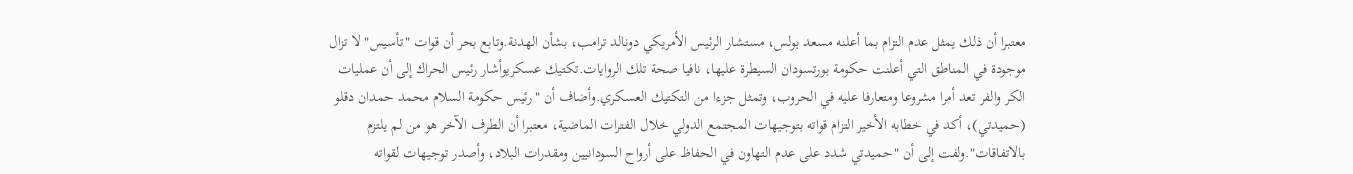معتبرا أن ذلك يمثل عدم التزام بما أعلنه مسعد بولس، مستشار الرئيس الأمريكي دونالد ترامب، بشأن الهدنة.وتابع بحر أن قوات "تأسيس" لا تزال موجودة في المناطق التي أعلنت حكومة بورتسودان السيطرة عليها، نافيا صحة تلك الروايات.تكتيك عسكريوأشار رئيس الحراك إلى أن عمليات الكر والفر تعد أمرا مشروعا ومتعارفا عليه في الحروب، وتمثل جزءا من التكتيك العسكري.وأضاف أن "رئيس حكومة السلام محمد حمدان دقلو (حميدتي)، أكد في خطابه الأخير التزام قواته بتوجيهات المجتمع الدولي خلال الفترات الماضية، معتبرا أن الطرف الآخر هو من لم يلتزم بالاتفاقات".ولفت إلى أن "حميدتي شدد على عدم التهاون في الحفاظ على أرواح السودانيين ومقدرات البلاد، وأصدر توجيهات لقواته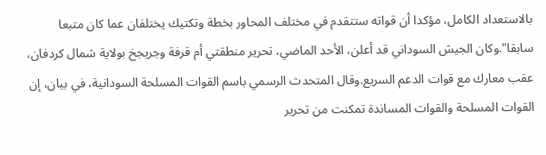بالاستعداد الكامل، مؤكدا أن قواته ستتقدم في مختلف المحاور بخطة وتكتيك يختلفان عما كان متبعا سابقا".وكان الجيش السوداني قد أعلن، الأحد الماضي، تحرير منطقتي أم قرفة وجريجخ بولاية شمال كردفان، عقب معارك مع قوات الدعم السريع.وقال المتحدث الرسمي باسم القوات المسلحة السودانية، في بيان، إن القوات المسلحة والقوات المساندة تمكنت من تحرير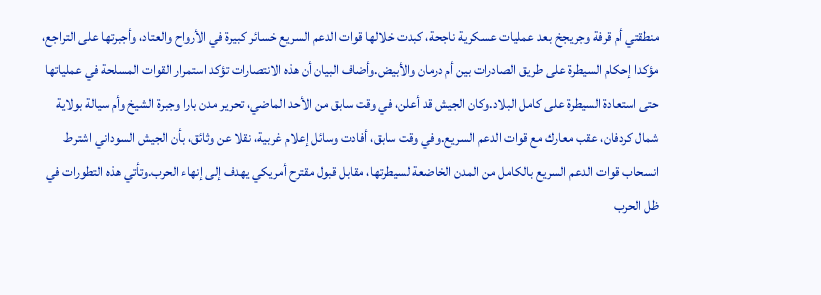منطقتي أم قرفة وجريجخ بعد عمليات عسكرية ناجحة، كبدت خلالها قوات الدعم السريع خسائر كبيرة في الأرواح والعتاد، وأجبرتها على التراجع، مؤكدا إحكام السيطرة على طريق الصادرات بين أم درمان والأبيض.وأضاف البيان أن هذه الانتصارات تؤكد استمرار القوات المسلحة في عملياتها حتى استعادة السيطرة على كامل البلاد.وكان الجيش قد أعلن، في وقت سابق من الأحد الماضي، تحرير مدن بارا وجبرة الشيخ وأم سيالة بولاية شمال كردفان، عقب معارك مع قوات الدعم السريع.وفي وقت سابق، أفادت وسائل إعلام غربية، نقلا عن وثائق، بأن الجيش السوداني اشترط انسحاب قوات الدعم السريع بالكامل من المدن الخاضعة لسيطرتها، مقابل قبول مقترح أمريكي يهدف إلى إنهاء الحرب.وتأتي هذه التطورات في ظل الحرب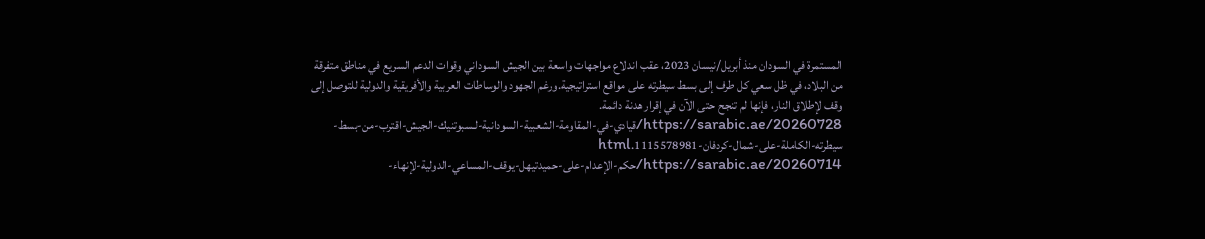المستمرة في السودان منذ أبريل/نيسان 2023، عقب اندلاع مواجهات واسعة بين الجيش السوداني وقوات الدعم السريع في مناطق متفرقة من البلاد، في ظل سعي كل طرف إلى بسط سيطرته على مواقع استراتيجية.ورغم الجهود والوساطات العربية والأفريقية والدولية للتوصل إلى وقف لإطلاق النار، فإنها لم تنجح حتى الآن في إقرار هدنة دائمة.
https://sarabic.ae/20260728/قيادي-في-المقاومة-الشعبية-السودانية-لـسبوتنيك-الجيش-اقترب-من-بسط-سيطرته-الكاملة-على-شمال-كردفان-1115578981.html
https://sarabic.ae/20260714/حكم-الإعدام-على-حميدتيهل-يوقف-المساعي-الدولية-لإنهاء-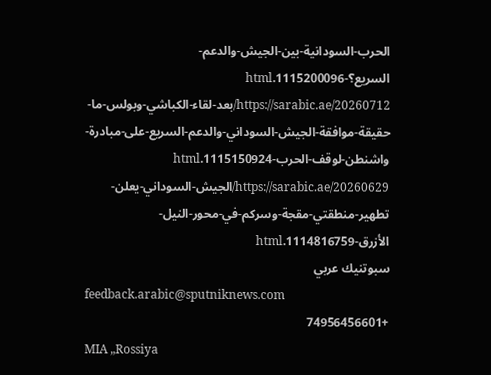الحرب-السودانية-بين-الجيش-والدعم-السريع؟-1115200096.html
https://sarabic.ae/20260712/بعد-لقاء-الكباشي-وبولس-ما-حقيقة-موافقة-الجيش-السوداني-والدعم-السريع-على-مبادرة-واشنطن-لوقف-الحرب-1115150924.html
https://sarabic.ae/20260629/الجيش-السوداني-يعلن-تطهير-منطقتي-مقجة-وسركم-في-محور-النيل-الأزرق-1114816759.html
سبوتنيك عربي
feedback.arabic@sputniknews.com
+74956456601
MIA „Rossiya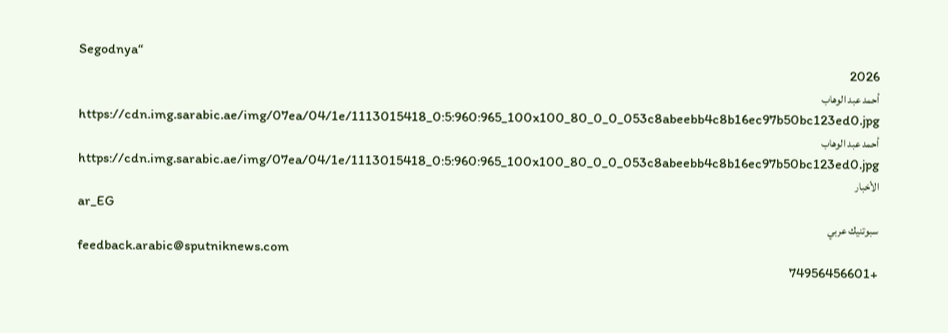Segodnya“
2026
أحمد عبد الوهاب
https://cdn.img.sarabic.ae/img/07ea/04/1e/1113015418_0:5:960:965_100x100_80_0_0_053c8abeebb4c8b16ec97b50bc123ed0.jpg
أحمد عبد الوهاب
https://cdn.img.sarabic.ae/img/07ea/04/1e/1113015418_0:5:960:965_100x100_80_0_0_053c8abeebb4c8b16ec97b50bc123ed0.jpg
الأخبار
ar_EG
سبوتنيك عربي
feedback.arabic@sputniknews.com
+74956456601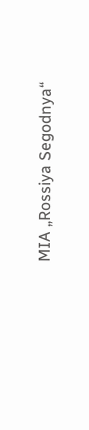MIA „Rossiya Segodnya“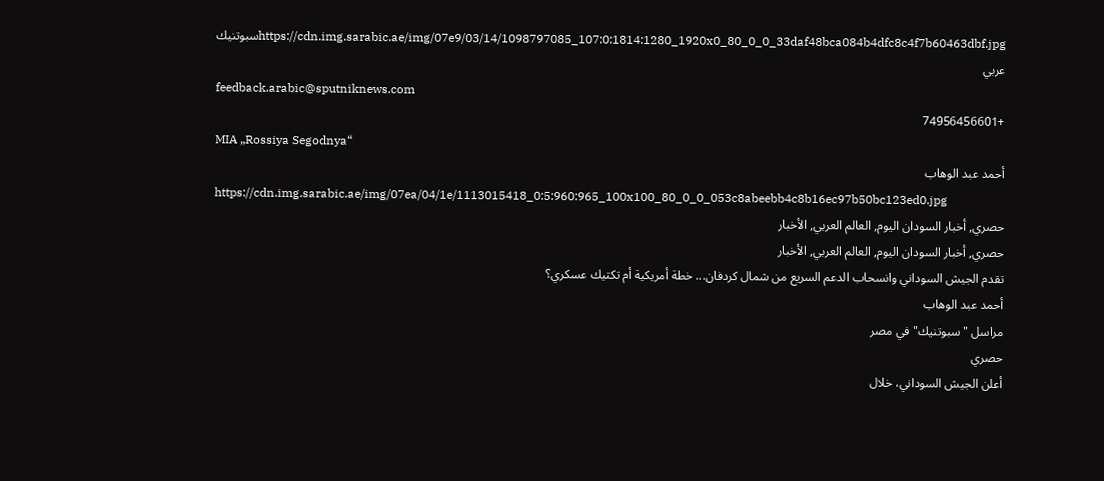https://cdn.img.sarabic.ae/img/07e9/03/14/1098797085_107:0:1814:1280_1920x0_80_0_0_33daf48bca084b4dfc8c4f7b60463dbf.jpgسبوتنيك عربي
feedback.arabic@sputniknews.com
+74956456601
MIA „Rossiya Segodnya“
أحمد عبد الوهاب
https://cdn.img.sarabic.ae/img/07ea/04/1e/1113015418_0:5:960:965_100x100_80_0_0_053c8abeebb4c8b16ec97b50bc123ed0.jpg
حصري, أخبار السودان اليوم, العالم العربي, الأخبار
حصري, أخبار السودان اليوم, العالم العربي, الأخبار
تقدم الجيش السوداني وانسحاب الدعم السريع من شمال كردفان... خطة أمريكية أم تكتيك عسكري؟
أحمد عبد الوهاب
مراسل "سبوتنيك" في مصر
حصري
أعلن الجيش السوداني، خلال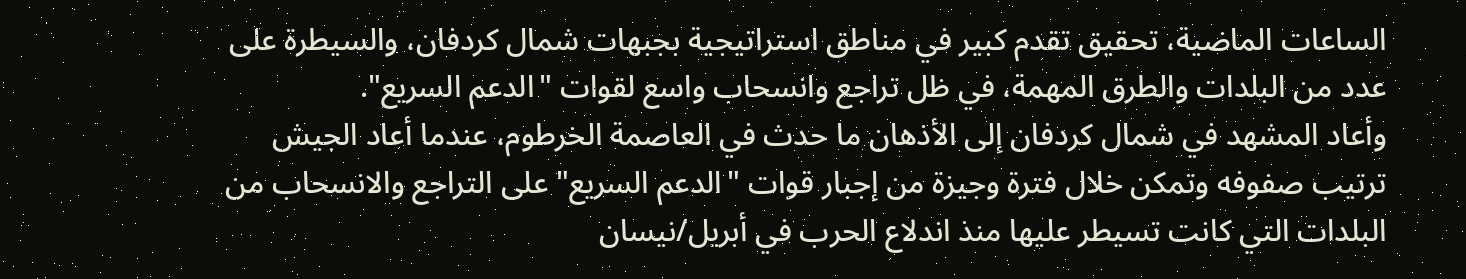الساعات الماضية، تحقيق تقدم كبير في مناطق استراتيجية بجبهات شمال كردفان، والسيطرة على عدد من البلدات والطرق المهمة، في ظل تراجع وانسحاب واسع لقوات "الدعم السريع".
وأعاد المشهد في شمال كردفان إلى الأذهان ما حدث في العاصمة الخرطوم، عندما أعاد الجيش ترتيب صفوفه وتمكن خلال فترة وجيزة من إجبار قوات "الدعم السريع" على التراجع والانسحاب من البلدات التي كانت تسيطر عليها منذ اندلاع الحرب في أبريل/نيسان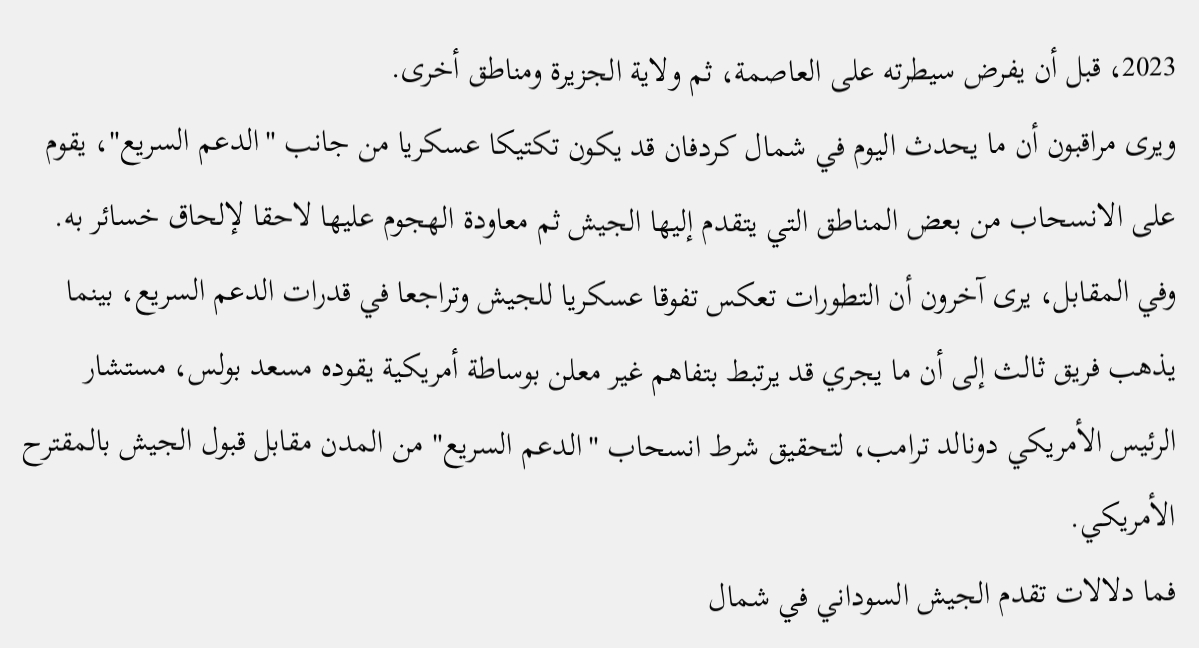2023، قبل أن يفرض سيطرته على العاصمة، ثم ولاية الجزيرة ومناطق أخرى.
ويرى مراقبون أن ما يحدث اليوم في شمال كردفان قد يكون تكتيكا عسكريا من جانب "الدعم السريع"، يقوم على الانسحاب من بعض المناطق التي يتقدم إليها الجيش ثم معاودة الهجوم عليها لاحقا لإلحاق خسائر به.
وفي المقابل، يرى آخرون أن التطورات تعكس تفوقا عسكريا للجيش وتراجعا في قدرات الدعم السريع، بينما يذهب فريق ثالث إلى أن ما يجري قد يرتبط بتفاهم غير معلن بوساطة أمريكية يقوده مسعد بولس، مستشار الرئيس الأمريكي دونالد ترامب، لتحقيق شرط انسحاب "الدعم السريع" من المدن مقابل قبول الجيش بالمقترح الأمريكي.
فما دلالات تقدم الجيش السوداني في شمال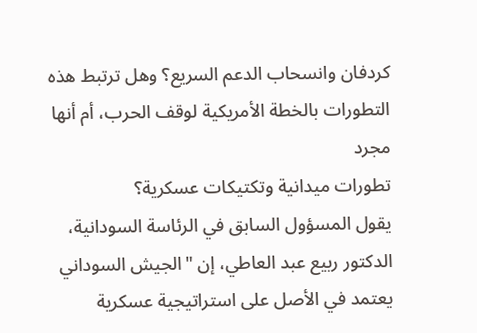كردفان وانسحاب الدعم السريع؟ وهل ترتبط هذه التطورات بالخطة الأمريكية لوقف الحرب، أم أنها مجرد
تطورات ميدانية وتكتيكات عسكرية؟
يقول المسؤول السابق في الرئاسة السودانية، الدكتور ربيع عبد العاطي، إن "الجيش السوداني يعتمد في الأصل على استراتيجية عسكرية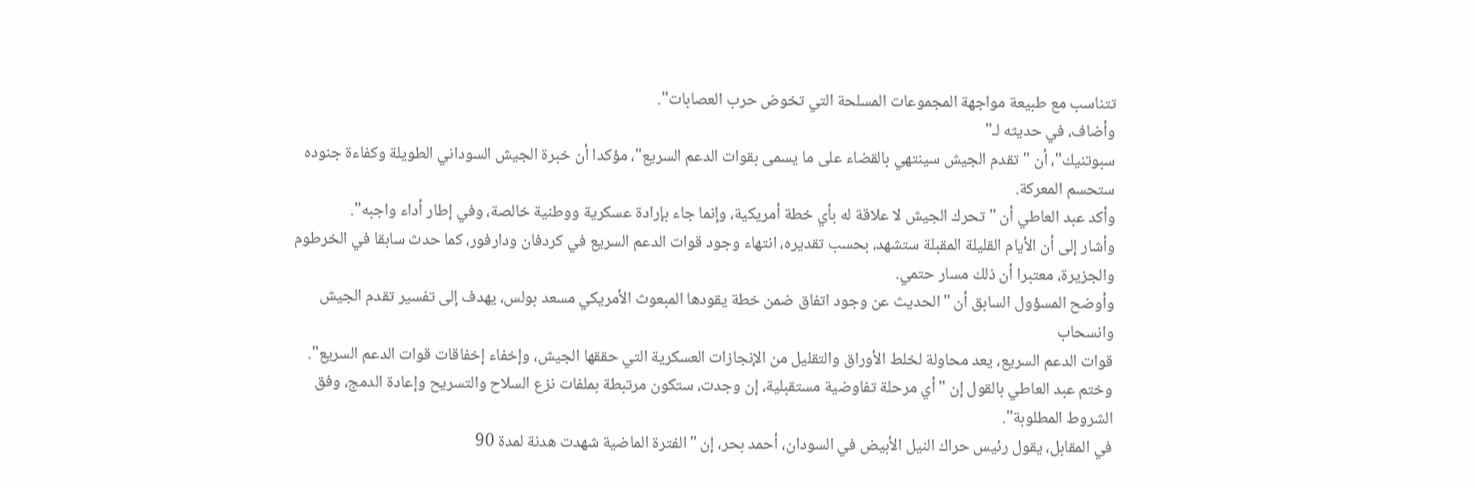تتناسب مع طبيعة مواجهة المجموعات المسلحة التي تخوض حرب العصابات".
وأضاف، في حديثه لـ"
سبوتنيك"، أن "تقدم الجيش سينتهي بالقضاء على ما يسمى بقوات الدعم السريع"، مؤكدا أن خبرة الجيش السوداني الطويلة وكفاءة جنوده ستحسم المعركة.
وأكد عبد العاطي أن "تحرك الجيش لا علاقة له بأي خطة أمريكية، وإنما جاء بإرادة عسكرية ووطنية خالصة، وفي إطار أداء واجبه".
وأشار إلى أن الأيام القليلة المقبلة ستشهد، بحسب تقديره، انتهاء وجود قوات الدعم السريع في كردفان ودارفور، كما حدث سابقا في الخرطوم والجزيرة، معتبرا أن ذلك مسار حتمي.
وأوضح المسؤول السابق أن "الحديث عن وجود اتفاق ضمن خطة يقودها المبعوث الأمريكي مسعد بولس، يهدف إلى تفسير تقدم الجيش وانسحاب
قوات الدعم السريع، يعد محاولة لخلط الأوراق والتقليل من الإنجازات العسكرية التي حققها الجيش، وإخفاء إخفاقات قوات الدعم السريع".
وختم عبد العاطي بالقول إن "أي مرحلة تفاوضية مستقبلية، إن وجدت، ستكون مرتبطة بملفات نزع السلاح والتسريح وإعادة الدمج، وفق الشروط المطلوبة".
في المقابل، يقول رئيس حراك النيل الأبيض في السودان، أحمد بحر، إن "الفترة الماضية شهدت هدنة لمدة 90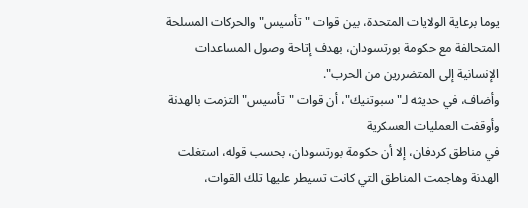يوما برعاية الولايات المتحدة، بين قوات "تأسيس" والحركات المسلحة المتحالفة مع حكومة بورتسودان، بهدف إتاحة وصول المساعدات الإنسانية إلى المتضررين من الحرب".
وأضاف، في حديثه لـ"سبوتنيك"، أن قوات "تأسيس" التزمت بالهدنة وأوقفت العمليات العسكرية
في مناطق كردفان، إلا أن حكومة بورتسودان، بحسب قوله، استغلت الهدنة وهاجمت المناطق التي كانت تسيطر عليها تلك القوات،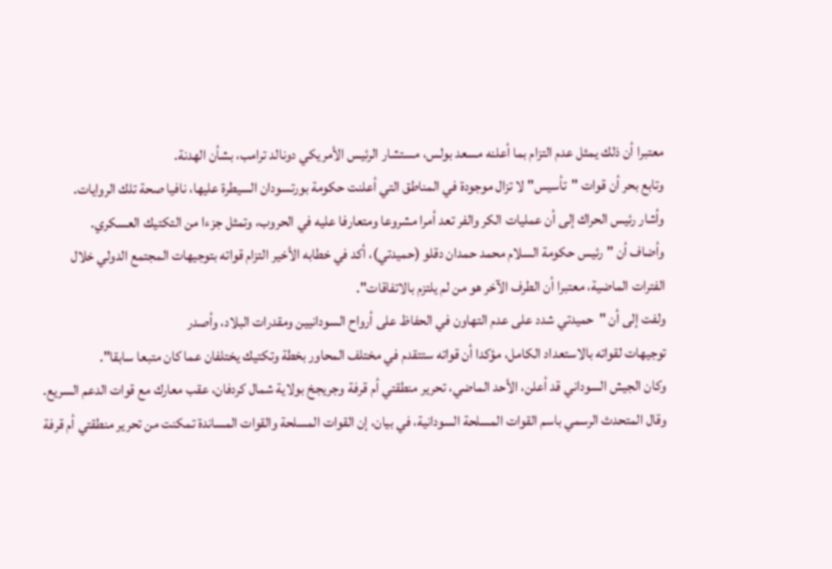معتبرا أن ذلك يمثل عدم التزام بما أعلنه مسعد بولس، مستشار الرئيس الأمريكي دونالد ترامب، بشأن الهدنة.
وتابع بحر أن قوات "تأسيس" لا تزال موجودة في المناطق التي أعلنت حكومة بورتسودان السيطرة عليها، نافيا صحة تلك الروايات.
وأشار رئيس الحراك إلى أن عمليات الكر والفر تعد أمرا مشروعا ومتعارفا عليه في الحروب، وتمثل جزءا من التكتيك العسكري.
وأضاف أن "رئيس حكومة السلام محمد حمدان دقلو (حميدتي)، أكد في خطابه الأخير التزام قواته بتوجيهات المجتمع الدولي خلال الفترات الماضية، معتبرا أن الطرف الآخر هو من لم يلتزم بالاتفاقات".
ولفت إلى أن "حميدتي شدد على عدم التهاون في الحفاظ على أرواح السودانيين ومقدرات البلاد، وأصدر
توجيهات لقواته بالاستعداد الكامل، مؤكدا أن قواته ستتقدم في مختلف المحاور بخطة وتكتيك يختلفان عما كان متبعا سابقا".
وكان الجيش السوداني قد أعلن، الأحد الماضي، تحرير منطقتي أم قرفة وجريجخ بولاية شمال كردفان، عقب معارك مع قوات الدعم السريع.
وقال المتحدث الرسمي باسم القوات المسلحة السودانية، في بيان، إن القوات المسلحة والقوات المساندة تمكنت من تحرير منطقتي أم قرفة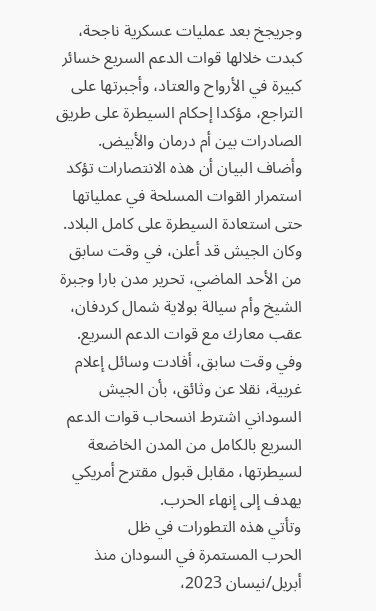وجريجخ بعد عمليات عسكرية ناجحة، كبدت خلالها قوات الدعم السريع خسائر كبيرة في الأرواح والعتاد، وأجبرتها على التراجع، مؤكدا إحكام السيطرة على طريق الصادرات بين أم درمان والأبيض.
وأضاف البيان أن هذه الانتصارات تؤكد استمرار القوات المسلحة في عملياتها حتى استعادة السيطرة على كامل البلاد.
وكان الجيش قد أعلن، في وقت سابق من الأحد الماضي، تحرير مدن بارا وجبرة الشيخ وأم سيالة بولاية شمال كردفان، عقب معارك مع قوات الدعم السريع.
وفي وقت سابق، أفادت وسائل إعلام غربية، نقلا عن وثائق، بأن الجيش السوداني اشترط انسحاب قوات الدعم السريع بالكامل من المدن الخاضعة لسيطرتها، مقابل قبول مقترح أمريكي يهدف إلى إنهاء الحرب.
وتأتي هذه التطورات في ظل
الحرب المستمرة في السودان منذ أبريل/نيسان 2023،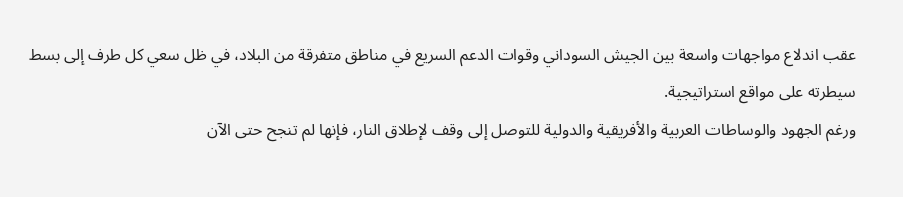عقب اندلاع مواجهات واسعة بين الجيش السوداني وقوات الدعم السريع في مناطق متفرقة من البلاد، في ظل سعي كل طرف إلى بسط سيطرته على مواقع استراتيجية.
ورغم الجهود والوساطات العربية والأفريقية والدولية للتوصل إلى وقف لإطلاق النار، فإنها لم تنجح حتى الآن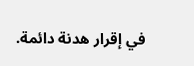في إقرار هدنة دائمة.